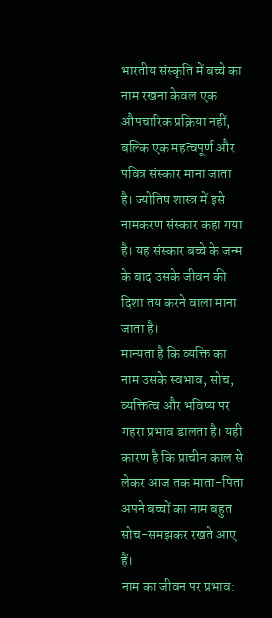भारतीय संस्कृति में बच्चे का नाम रखना केवल एक औपचारिक प्रक्रिया नहीं, बल्कि एक महत्वपूर्ण और पवित्र संस्कार माना जाता है। ज्योतिष शास्त्र में इसे नामकरण संस्कार कहा गया है। यह संस्कार बच्चे के जन्म के बाद उसके जीवन की दिशा तय करने वाला माना जाता है।
मान्यता है कि व्यक्ति का नाम उसके स्वभाव, सोच, व्यक्तित्व और भविष्य पर गहरा प्रभाव डालता है। यही कारण है कि प्राचीन काल से लेकर आज तक माता-पिता अपने बच्चों का नाम बहुत सोच-समझकर रखते आए हैं।
नाम का जीवन पर प्रभाव: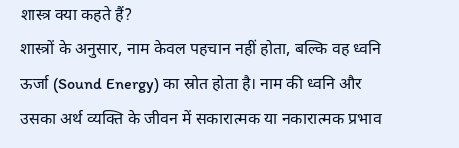शास्त्र क्या कहते हैं?
शास्त्रों के अनुसार, नाम केवल पहचान नहीं होता, बल्कि वह ध्वनि ऊर्जा (Sound Energy) का स्रोत होता है। नाम की ध्वनि और उसका अर्थ व्यक्ति के जीवन में सकारात्मक या नकारात्मक प्रभाव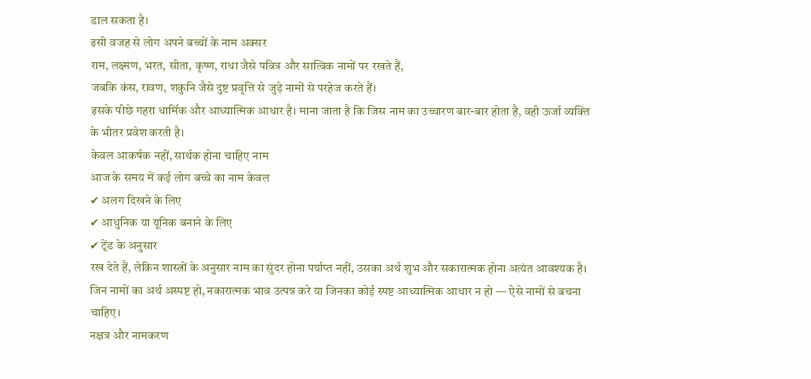डाल सकता है।
इसी वजह से लोग अपने बच्चों के नाम अक्सर
राम, लक्ष्मण, भरत, सीता, कृष्ण, राधा जैसे पवित्र और सात्विक नामों पर रखते हैं,
जबकि कंस, रावण, शकुनि जैसे दुष्ट प्रवृत्ति से जुड़े नामों से परहेज करते हैं।
इसके पीछे गहरा धार्मिक और आध्यात्मिक आधार है। माना जाता है कि जिस नाम का उच्चारण बार-बार होता है, वही ऊर्जा व्यक्ति के भीतर प्रवेश करती है।
केवल आकर्षक नहीं, सार्थक होना चाहिए नाम
आज के समय में कई लोग बच्चे का नाम केवल
✔ अलग दिखने के लिए
✔ आधुनिक या यूनिक बनाने के लिए
✔ ट्रेंड के अनुसार
रख देते हैं, लेकिन शास्त्रों के अनुसार नाम का सुंदर होना पर्याप्त नहीं, उसका अर्थ शुभ और सकारात्मक होना अत्यंत आवश्यक है।
जिन नामों का अर्थ अस्पष्ट हो, नकारात्मक भाव उत्पन्न करे या जिनका कोई स्पष्ट आध्यात्मिक आधार न हो — ऐसे नामों से बचना चाहिए।
नक्षत्र और नामकरण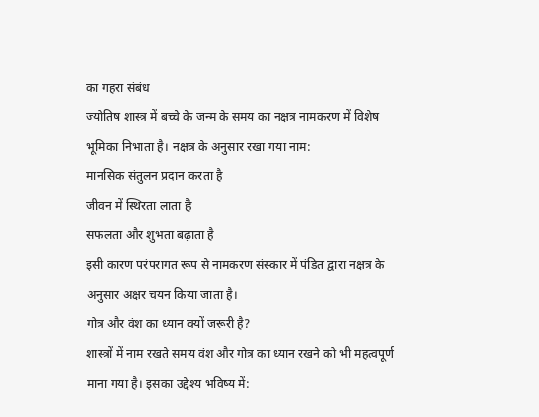का गहरा संबंध
ज्योतिष शास्त्र में बच्चे के जन्म के समय का नक्षत्र नामकरण में विशेष भूमिका निभाता है। नक्षत्र के अनुसार रखा गया नाम:
मानसिक संतुलन प्रदान करता है
जीवन में स्थिरता लाता है
सफलता और शुभता बढ़ाता है
इसी कारण परंपरागत रूप से नामकरण संस्कार में पंडित द्वारा नक्षत्र के अनुसार अक्षर चयन किया जाता है।
गोत्र और वंश का ध्यान क्यों जरूरी है?
शास्त्रों में नाम रखते समय वंश और गोत्र का ध्यान रखने को भी महत्वपूर्ण माना गया है। इसका उद्देश्य भविष्य में: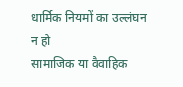धार्मिक नियमों का उल्लंघन न हो
सामाजिक या वैवाहिक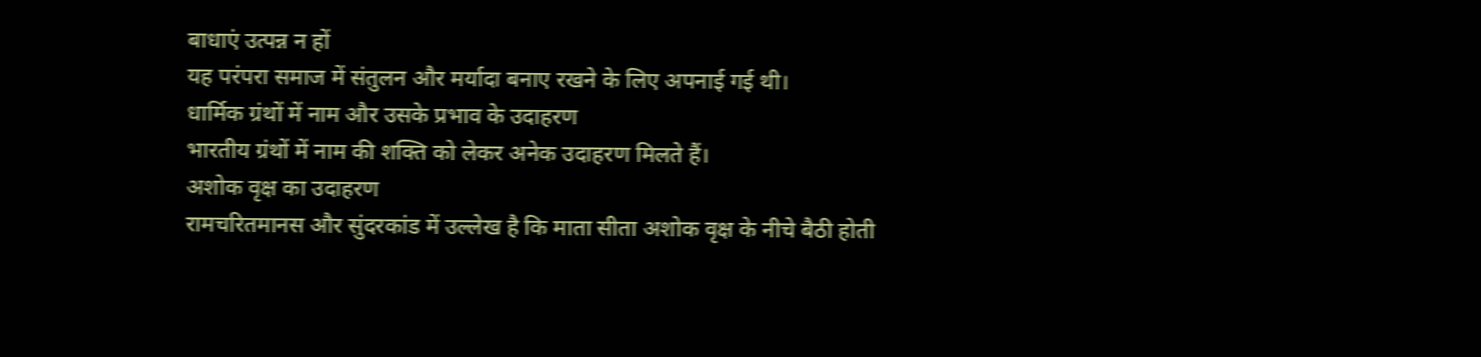बाधाएं उत्पन्न न हों
यह परंपरा समाज में संतुलन और मर्यादा बनाए रखने के लिए अपनाई गई थी।
धार्मिक ग्रंथों में नाम और उसके प्रभाव के उदाहरण
भारतीय ग्रंथों में नाम की शक्ति को लेकर अनेक उदाहरण मिलते हैं।
अशोक वृक्ष का उदाहरण
रामचरितमानस और सुंदरकांड में उल्लेख है कि माता सीता अशोक वृक्ष के नीचे बैठी होती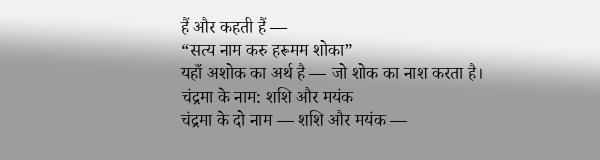हैं और कहती हैं —
“सत्य नाम करु हरूमम शोका”
यहाँ अशोक का अर्थ है — जो शोक का नाश करता है।
चंद्रमा के नाम: शशि और मयंक
चंद्रमा के दो नाम — शशि और मयंक —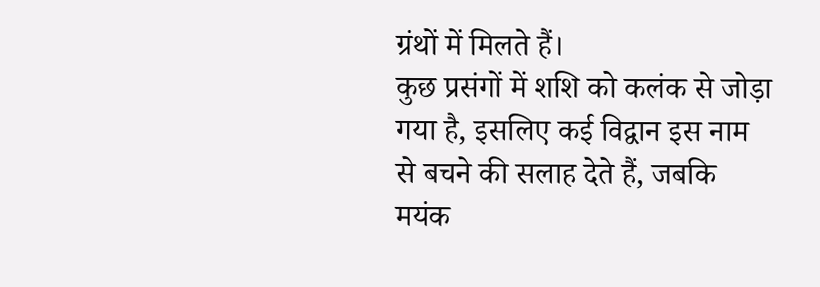ग्रंथों में मिलते हैं।
कुछ प्रसंगों में शशि को कलंक से जोड़ा गया है, इसलिए कई विद्वान इस नाम से बचने की सलाह देते हैं, जबकि मयंक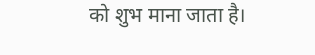को शुभ माना जाता है।